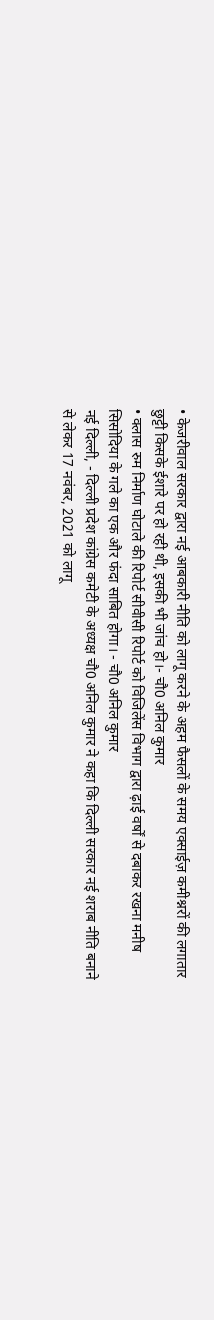• केजरीवाल सरकार द्वारा नई आबकारी नीति को लागू करने के अहम फैसलों के समय एक्साईज़ कमीश्नरों की लगातार छुट्टी किसके ईशारे पर हो रही थी, इसकी भी जांच हो।- चौ0 अनिल कुमार
• क्लास रुम निर्माण घोटाले की रिपोर्ट सीवीसी रिपोर्ट को विजिलेंस विभाग द्वारा ढ़ाई वर्षों से दबाकर रखना मनीष सिसोदिया के गले का एक और फंदा साबित होगा। - चौ0 अनिल कुमार
नई दिल्ली, - दिल्ली प्रदेश कांग्रेस कमेटी के अध्यक्ष चौ0 अनिल कुमार ने कहा कि दिल्ली सरकार नई शराब नीति बनाने से लेकर 17 नवंबर, 2021 को लागू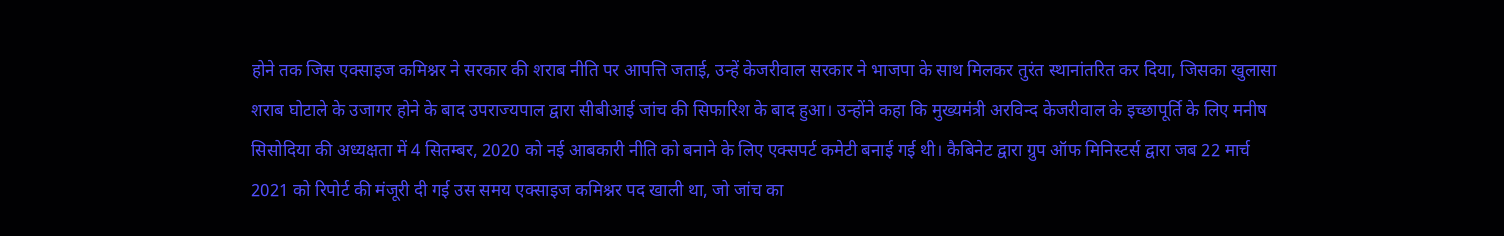होने तक जिस एक्साइज कमिश्नर ने सरकार की शराब नीति पर आपत्ति जताई, उन्हें केजरीवाल सरकार ने भाजपा के साथ मिलकर तुरंत स्थानांतरित कर दिया, जिसका खुलासा शराब घोटाले के उजागर होने के बाद उपराज्यपाल द्वारा सीबीआई जांच की सिफारिश के बाद हुआ। उन्होंने कहा कि मुख्यमंत्री अरविन्द केजरीवाल के इच्छापूर्ति के लिए मनीष सिसोदिया की अध्यक्षता में 4 सितम्बर, 2020 को नई आबकारी नीति को बनाने के लिए एक्सपर्ट कमेटी बनाई गई थी। कैबिनेट द्वारा ग्रुप ऑफ मिनिस्टर्स द्वारा जब 22 मार्च 2021 को रिपोर्ट की मंजूरी दी गई उस समय एक्साइज कमिश्नर पद खाली था, जो जांच का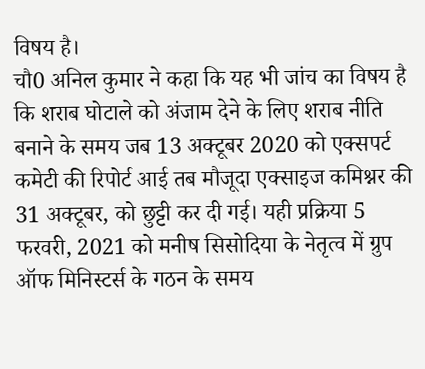विषय है।
चौ0 अनिल कुमार ने कहा कि यह भी जांच का विषय है कि शराब घोटाले को अंजाम देने के लिए शराब नीति बनाने के समय जब 13 अक्टूबर 2020 को एक्सपर्ट कमेटी की रिपोर्ट आई तब मौजूदा एक्साइज कमिश्नर की 31 अक्टूबर, को छुट्टी कर दी गई। यही प्रक्रिया 5 फरवरी, 2021 को मनीष सिसोदिया के नेतृत्व में ग्रुप ऑफ मिनिस्टर्स के गठन के समय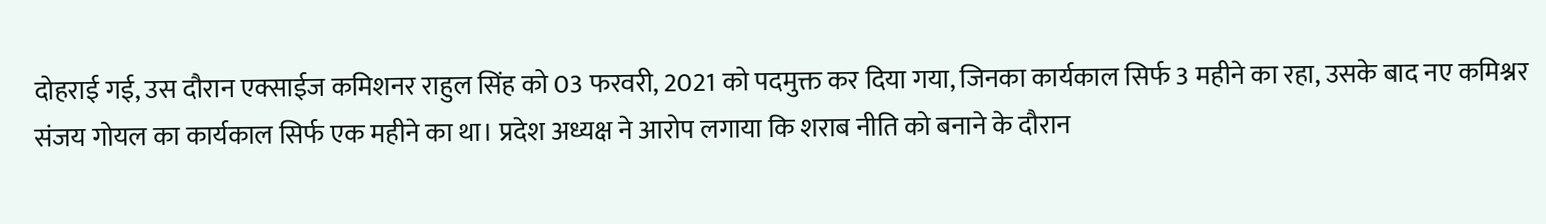दोहराई गई, उस दौरान एक्साईज कमिशनर राहुल सिंह को 03 फरवरी, 2021 को पदमुक्त कर दिया गया, जिनका कार्यकाल सिर्फ 3 महीने का रहा, उसके बाद नए कमिश्नर संजय गोयल का कार्यकाल सिर्फ एक महीने का था। प्रदेश अध्यक्ष ने आरोप लगाया कि शराब नीति को बनाने के दौरान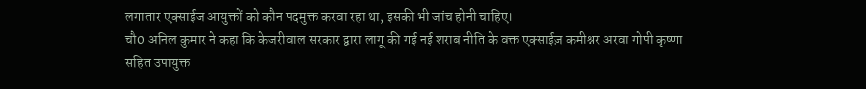लगातार एक्साईज आयुक्तों को कौन पदमुक्त करवा रहा था, इसकी भी जांच होनी चाहिए।
चौ0 अनिल कुमार ने कहा कि केजरीवाल सरकार द्वारा लागू की गई नई शराब नीति के वक्त एक्साईज़ कमीश्नर अरवा गोपी कृष्णा सहित उपायुक्त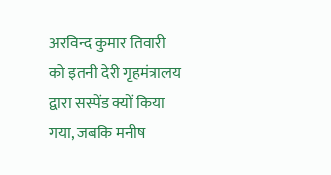अरविन्द कुमार तिवारी को इतनी देरी गृहमंत्रालय द्वारा सस्पेंड क्यों किया गया, जबकि मनीष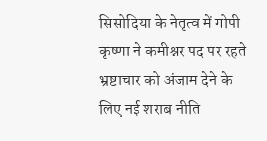सिसोदिया के नेतृत्व में गोपी कृष्णा ने कमीश्नर पद पर रहते भ्रष्टाचार को अंजाम देने के लिए नई शराब नीति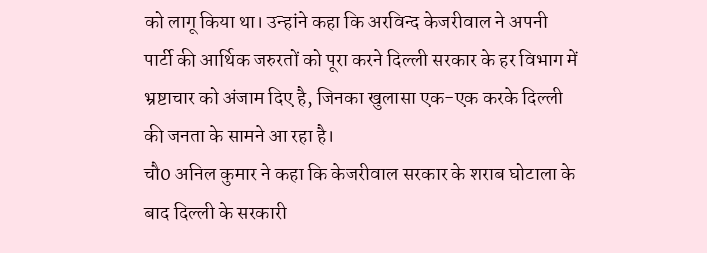को लागू किया था। उन्हांने कहा कि अरविन्द केजरीवाल ने अपनी पार्टी की आर्थिक जरुरतों को पूरा करने दिल्ली सरकार के हर विभाग में भ्रष्टाचार को अंजाम दिए है, जिनका खुलासा एक-एक करके दिल्ली की जनता के सामने आ रहा है।
चौ0 अनिल कुमार ने कहा कि केजरीवाल सरकार के शराब घोटाला के बाद दिल्ली के सरकारी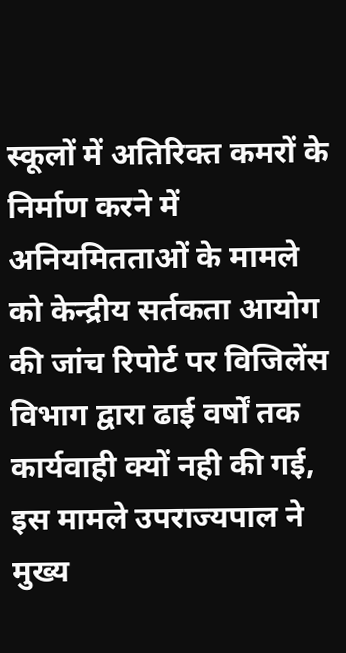स्कूलों में अतिरिक्त कमरों के निर्माण करने में अनियमितताओं के मामले को केन्द्रीय सर्तकता आयोग की जांच रिपोर्ट पर विजिलेंस विभाग द्वारा ढाई वर्षों तक कार्यवाही क्यों नही की गई, इस मामले उपराज्यपाल ने मुख्य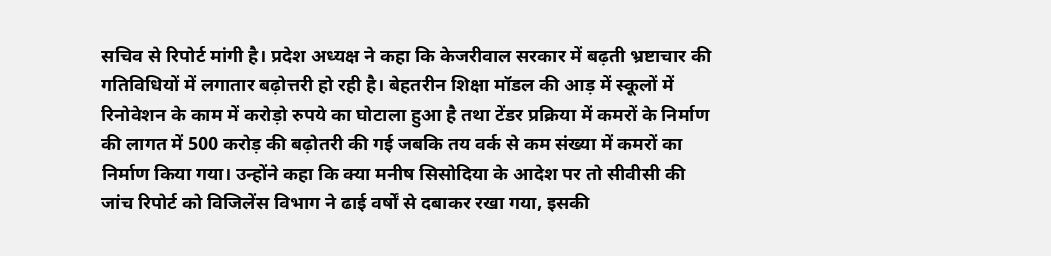सचिव से रिपोर्ट मांगी है। प्रदेश अध्यक्ष ने कहा कि केजरीवाल सरकार में बढ़ती भ्रष्टाचार की गतिविधियों में लगातार बढ़ोत्तरी हो रही है। बेहतरीन शिक्षा मॉडल की आड़ में स्कूलों में रिनोवेशन के काम में करोड़ो रुपये का घोटाला हुआ है तथा टेंडर प्रक्रिया में कमरों के निर्माण की लागत में 500 करोड़ की बढ़ोतरी की गई जबकि तय वर्क से कम संख्या में कमरों का निर्माण किया गया। उन्होंने कहा कि क्या मनीष सिसोदिया के आदेश पर तो सीवीसी की जांच रिपोर्ट को विजिलेंस विभाग ने ढाई वर्षों से दबाकर रखा गया, इसकी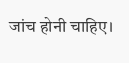जांच होनी चाहिए।